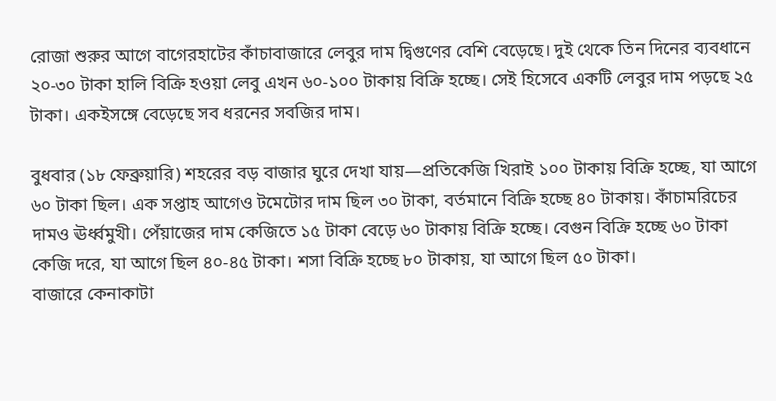রোজা শুরুর আগে বাগেরহাটের কাঁচাবাজারে লেবুর দাম দ্বিগুণের বেশি বেড়েছে। দুই থেকে তিন দিনের ব্যবধানে ২০-৩০ টাকা হালি বিক্রি হওয়া লেবু এখন ৬০-১০০ টাকায় বিক্রি হচ্ছে। সেই হিসেবে একটি লেবুর দাম পড়ছে ২৫ টাকা। একইসঙ্গে বেড়েছে সব ধরনের সবজির দাম।

বুধবার (১৮ ফেব্রুয়ারি) শহরের বড় বাজার ঘুরে দেখা যায়—প্রতিকেজি খিরাই ১০০ টাকায় বিক্রি হচ্ছে, যা আগে ৬০ টাকা ছিল। এক সপ্তাহ আগেও টমেটোর দাম ছিল ৩০ টাকা, বর্তমানে বিক্রি হচ্ছে ৪০ টাকায়। কাঁচামরিচের দামও ঊর্ধ্বমুখী। পেঁয়াজের দাম কেজিতে ১৫ টাকা বেড়ে ৬০ টাকায় বিক্রি হচ্ছে। বেগুন বিক্রি হচ্ছে ৬০ টাকা কেজি দরে, যা আগে ছিল ৪০-৪৫ টাকা। শসা বিক্রি হচ্ছে ৮০ টাকায়, যা আগে ছিল ৫০ টাকা।
বাজারে কেনাকাটা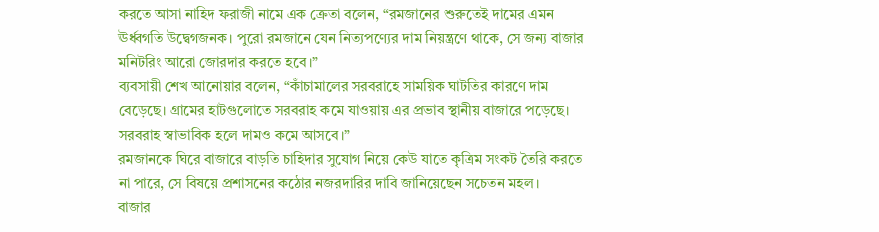করতে আসা নাহিদ ফরাজী নামে এক ক্রেতা বলেন, “রমজানের শুরুতেই দামের এমন ঊর্ধ্বগতি উদ্বেগজনক। পুরো রমজানে যেন নিত্যপণ্যের দাম নিয়ন্ত্রণে থাকে, সে জন্য বাজার মনিটরিং আরো জোরদার করতে হবে।”
ব্যবসায়ী শেখ আনোয়ার বলেন, “কাঁচামালের সরবরাহে সাময়িক ঘাটতির কারণে দাম বেড়েছে। গ্রামের হাটগুলোতে সরবরাহ কমে যাওয়ায় এর প্রভাব স্থানীয় বাজারে পড়েছে। সরবরাহ স্বাভাবিক হলে দামও কমে আসবে।”
রমজানকে ঘিরে বাজারে বাড়তি চাহিদার সুযোগ নিয়ে কেউ যাতে কৃত্রিম সংকট তৈরি করতে না পারে, সে বিষয়ে প্রশাসনের কঠোর নজরদারির দাবি জানিয়েছেন সচেতন মহল।
বাজার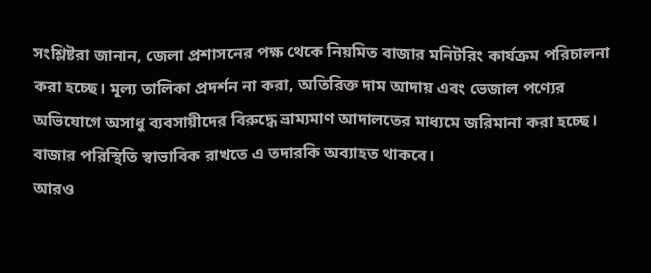সংশ্লিষ্টরা জানান, জেলা প্রশাসনের পক্ষ থেকে নিয়মিত বাজার মনিটরিং কার্যক্রম পরিচালনা করা হচ্ছে। মূল্য তালিকা প্রদর্শন না করা, অতিরিক্ত দাম আদায় এবং ভেজাল পণ্যের অভিযোগে অসাধু ব্যবসায়ীদের বিরুদ্ধে ভ্রাম্যমাণ আদালতের মাধ্যমে জরিমানা করা হচ্ছে। বাজার পরিস্থিতি স্বাভাবিক রাখতে এ তদারকি অব্যাহত থাকবে।
আরও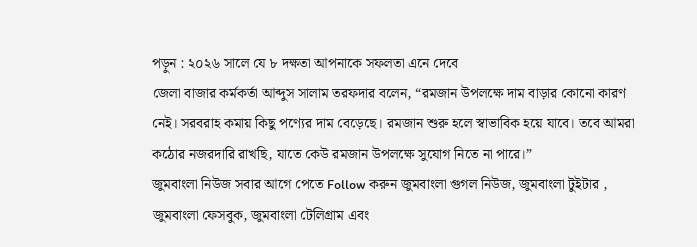পড়ুন : ২০২৬ সালে যে ৮ দক্ষতা আপনাকে সফলতা এনে দেবে
জেলা বাজার কর্মকর্তা আব্দুস সালাম তরফদার বলেন, “রমজান উপলক্ষে দাম বাড়ার কোনো কারণ নেই। সরবরাহ কমায় কিছু পণ্যের দাম বেড়েছে। রমজান শুরু হলে স্বাভাবিক হয়ে যাবে। তবে আমরা কঠোর নজরদারি রাখছি, যাতে কেউ রমজান উপলক্ষে সুযোগ নিতে না পারে।”
জুমবাংলা নিউজ সবার আগে পেতে Follow করুন জুমবাংলা গুগল নিউজ, জুমবাংলা টুইটার , জুমবাংলা ফেসবুক, জুমবাংলা টেলিগ্রাম এবং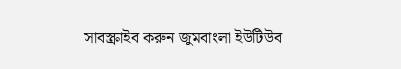সাবস্ক্রাইব করুন জুমবাংলা ইউটিউব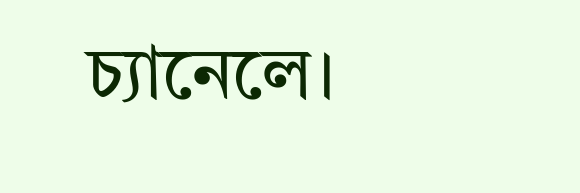চ্যানেলে।